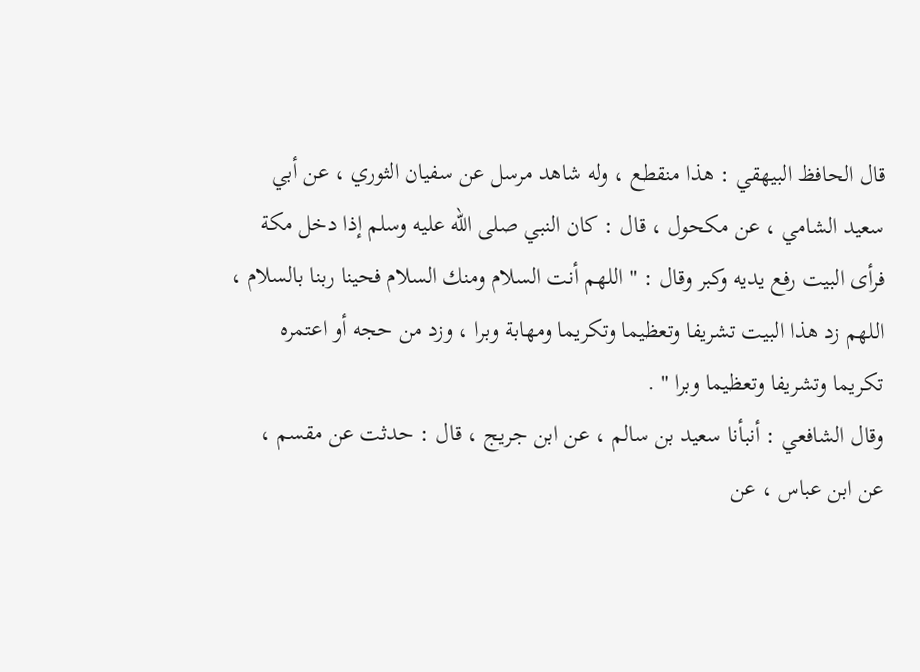قال الحافظ البيهقي : هذا منقطع ، وله شاهد مرسل عن سفيان الثوري ، عن أبي
سعيد الشامي ، عن مكحول ، قال : كان النبي صلى الله عليه وسلم إذا دخل مكة
فرأى البيت رفع يديه وكبر وقال : " اللهم أنت السلام ومنك السلام فحينا ربنا بالسلام ،
اللهم زد هذا البيت تشريفا وتعظيما وتكريما ومهابة وبرا ، وزد من حجه أو اعتمره
تكريما وتشريفا وتعظيما وبرا " .
وقال الشافعي : أنبأنا سعيد بن سالم ، عن ابن جريج ، قال : حدثت عن مقسم ،
عن ابن عباس ، عن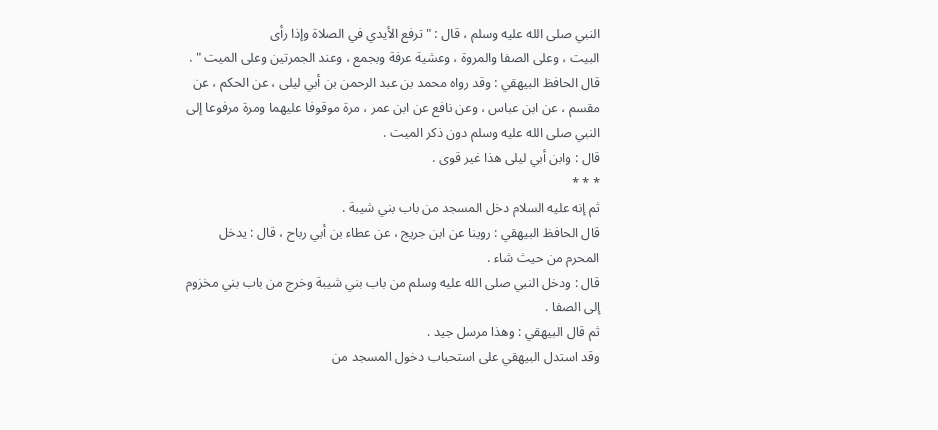النبي صلى الله عليه وسلم ، قال : " ترفع الأيدي في الصلاة وإذا رأى
البيت ، وعلى الصفا والمروة ، وعشية عرفة وبجمع ، وعند الجمرتين وعلى الميت " .
قال الحافظ البيهقي : وقد رواه محمد بن عبد الرحمن بن أبي ليلى ، عن الحكم ، عن
مقسم ، عن ابن عباس ، وعن نافع عن ابن عمر ، مرة موقوفا عليهما ومرة مرفوعا إلى
النبي صلى الله عليه وسلم دون ذكر الميت .
قال : وابن أبي ليلى هذا غير قوى .
* * *
ثم إنه عليه السلام دخل المسجد من باب بني شيبة .
قال الحافظ البيهقي : روينا عن ابن جريج ، عن عطاء بن أبي رباح ، قال : يدخل
المحرم من حيث شاء .
قال : ودخل النبي صلى الله عليه وسلم من باب بني شيبة وخرج من باب بني مخزوم
إلى الصفا .
ثم قال البيهقي : وهذا مرسل جيد .
وقد استدل البيهقي على استحباب دخول المسجد من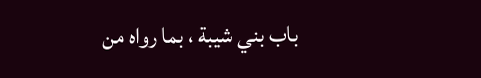باب بني شيبة ، بما رواه من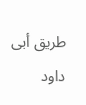طريق أبى داود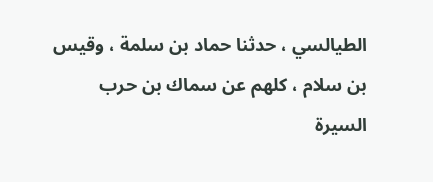الطيالسي ، حدثنا حماد بن سلمة ، وقيس بن سلام ، كلهم عن سماك بن حرب
السيرة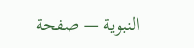النبوية — صفحة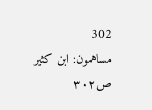302
مساهمون: ابن كثير
ص٣٠٢